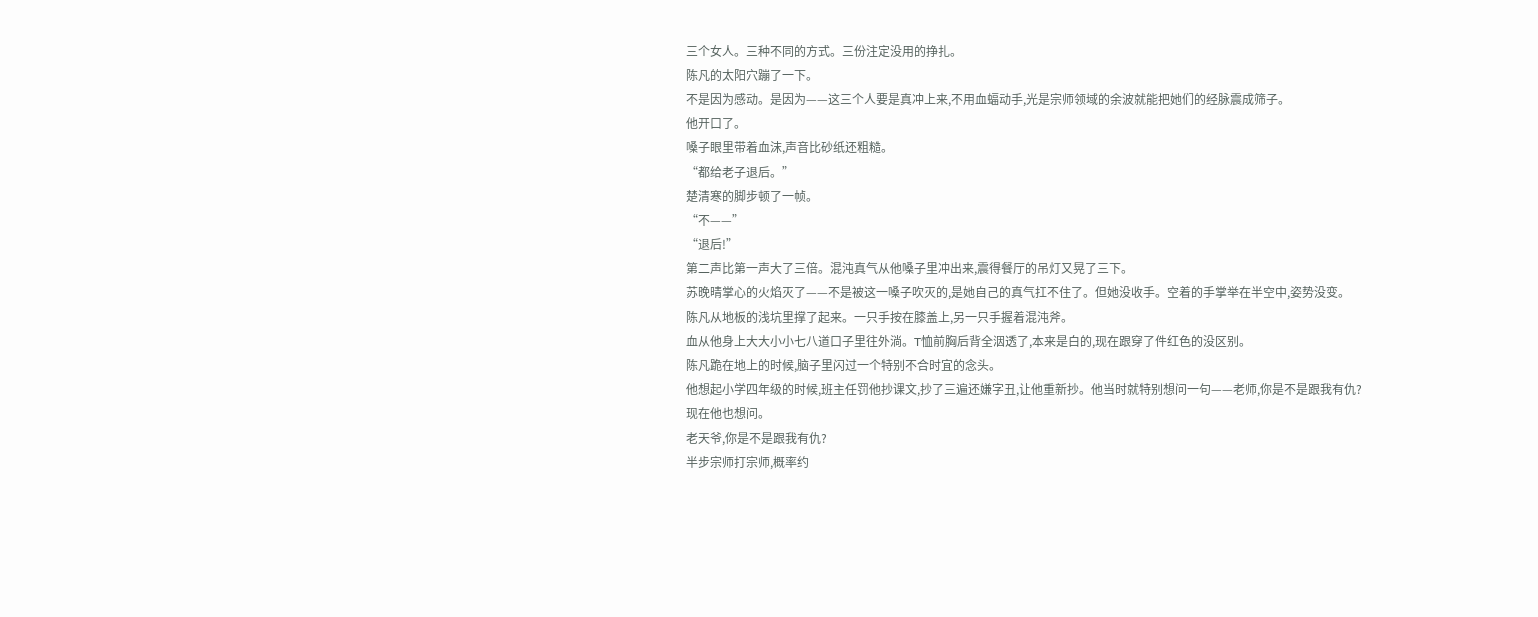三个女人。三种不同的方式。三份注定没用的挣扎。
陈凡的太阳穴蹦了一下。
不是因为感动。是因为——这三个人要是真冲上来,不用血蝠动手,光是宗师领域的余波就能把她们的经脉震成筛子。
他开口了。
嗓子眼里带着血沫,声音比砂纸还粗糙。
“都给老子退后。”
楚清寒的脚步顿了一帧。
“不——”
“退后!”
第二声比第一声大了三倍。混沌真气从他嗓子里冲出来,震得餐厅的吊灯又晃了三下。
苏晚晴掌心的火焰灭了——不是被这一嗓子吹灭的,是她自己的真气扛不住了。但她没收手。空着的手掌举在半空中,姿势没变。
陈凡从地板的浅坑里撑了起来。一只手按在膝盖上,另一只手握着混沌斧。
血从他身上大大小小七八道口子里往外淌。T恤前胸后背全洇透了,本来是白的,现在跟穿了件红色的没区别。
陈凡跪在地上的时候,脑子里闪过一个特别不合时宜的念头。
他想起小学四年级的时候,班主任罚他抄课文,抄了三遍还嫌字丑,让他重新抄。他当时就特别想问一句——老师,你是不是跟我有仇?
现在他也想问。
老天爷,你是不是跟我有仇?
半步宗师打宗师,概率约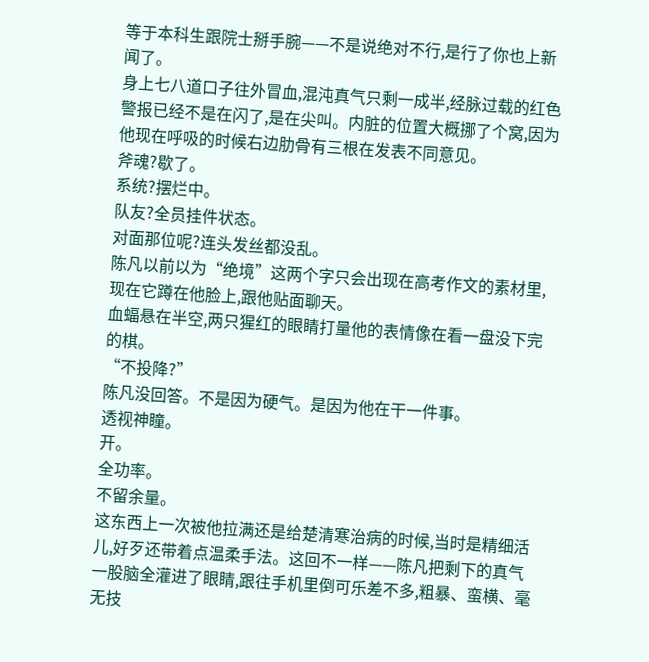等于本科生跟院士掰手腕——不是说绝对不行,是行了你也上新闻了。
身上七八道口子往外冒血,混沌真气只剩一成半,经脉过载的红色警报已经不是在闪了,是在尖叫。内脏的位置大概挪了个窝,因为他现在呼吸的时候右边肋骨有三根在发表不同意见。
斧魂?歇了。
系统?摆烂中。
队友?全员挂件状态。
对面那位呢?连头发丝都没乱。
陈凡以前以为“绝境”这两个字只会出现在高考作文的素材里,现在它蹲在他脸上,跟他贴面聊天。
血蝠悬在半空,两只猩红的眼睛打量他的表情像在看一盘没下完的棋。
“不投降?”
陈凡没回答。不是因为硬气。是因为他在干一件事。
透视神瞳。
开。
全功率。
不留余量。
这东西上一次被他拉满还是给楚清寒治病的时候,当时是精细活儿,好歹还带着点温柔手法。这回不一样——陈凡把剩下的真气一股脑全灌进了眼睛,跟往手机里倒可乐差不多,粗暴、蛮横、毫无技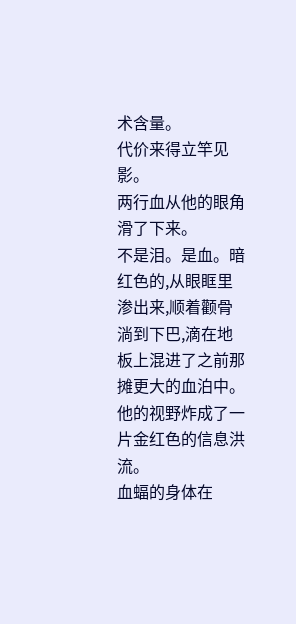术含量。
代价来得立竿见影。
两行血从他的眼角滑了下来。
不是泪。是血。暗红色的,从眼眶里渗出来,顺着颧骨淌到下巴,滴在地板上混进了之前那摊更大的血泊中。
他的视野炸成了一片金红色的信息洪流。
血蝠的身体在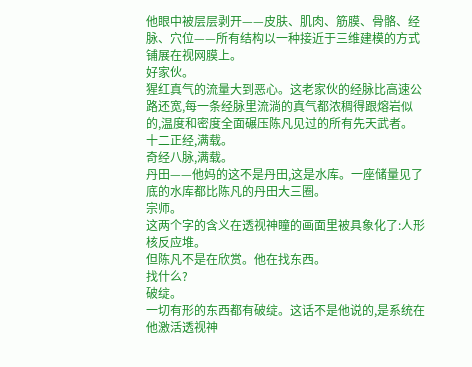他眼中被层层剥开——皮肤、肌肉、筋膜、骨骼、经脉、穴位——所有结构以一种接近于三维建模的方式铺展在视网膜上。
好家伙。
猩红真气的流量大到恶心。这老家伙的经脉比高速公路还宽,每一条经脉里流淌的真气都浓稠得跟熔岩似的,温度和密度全面碾压陈凡见过的所有先天武者。
十二正经,满载。
奇经八脉,满载。
丹田——他妈的这不是丹田,这是水库。一座储量见了底的水库都比陈凡的丹田大三圈。
宗师。
这两个字的含义在透视神瞳的画面里被具象化了:人形核反应堆。
但陈凡不是在欣赏。他在找东西。
找什么?
破绽。
一切有形的东西都有破绽。这话不是他说的,是系统在他激活透视神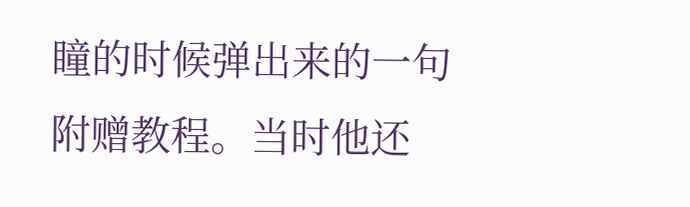瞳的时候弹出来的一句附赠教程。当时他还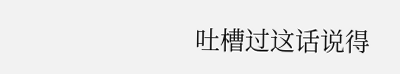吐槽过这话说得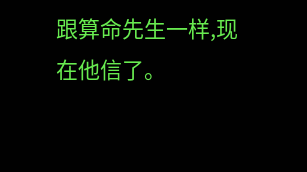跟算命先生一样,现在他信了。